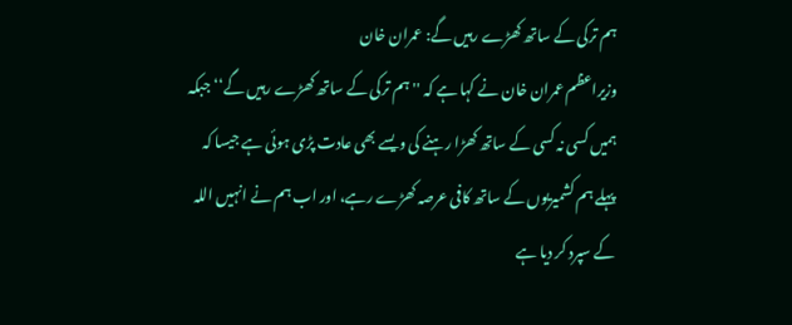ہم ترکی کے ساتھ کھڑے رہیں گے: عمران خان
وزیراعظم عمران خان نے کہا ہے کہ ''ہم ترکی کے ساتھ کھڑے رہیں گے‘‘ جبکہ ہمیں کسی نہ کسی کے ساتھ کھڑا رہنے کی ویسے بھی عادت پڑی ہوئی ہے جیسا کہ پہلے ہم کشمیریوں کے ساتھ کافی عرصہ کھڑے رہے، اور اب ہم نے انہیں اللہ کے سپرد کر دیا ہے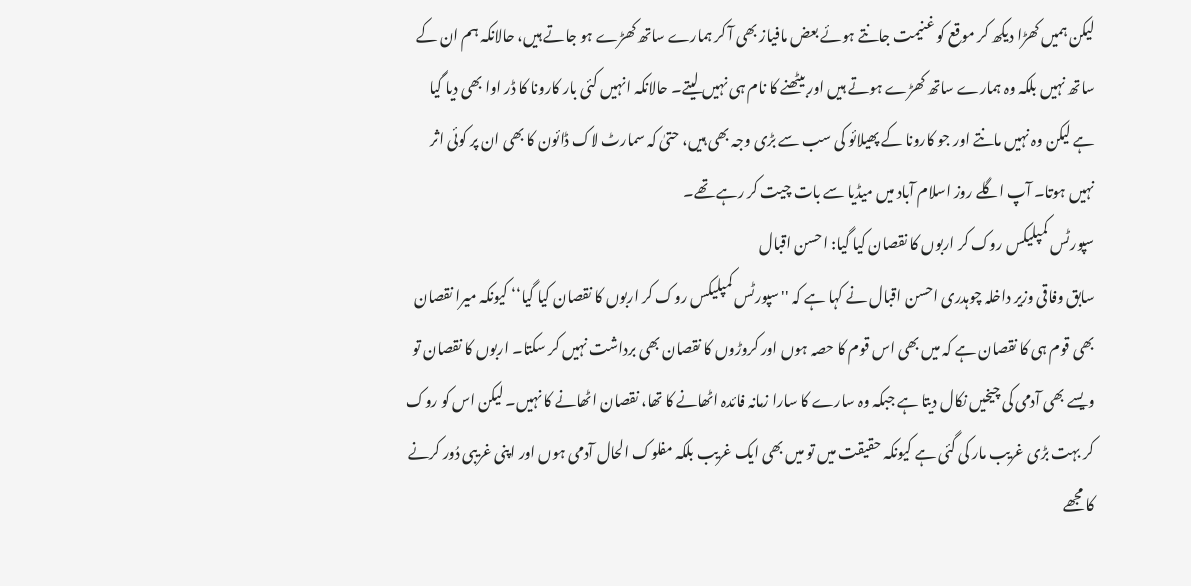لیکن ہمیں کھڑا دیکھ کر موقع کو غنیمت جانتے ہوئے بعض مافیاز بھی آ کر ہمارے ساتھ کھڑے ہو جاتے ہیں، حالانکہ ہم ان کے ساتھ نہیں بلکہ وہ ہمارے ساتھ کھڑے ہوتے ہیں اور بیٹھنے کا نام ہی نہیں لیتے۔ حالانکہ انہیں کئی بار کارونا کا ڈر اوا بھی دیا گیا ہے لیکن وہ نہیں مانتے اور جو کارونا کے پھیلائو کی سب سے بڑی وجہ بھی ہیں، حتیٰ کہ سمارٹ لاک ڈائون کا بھی ان پر کوئی اثر نہیں ہوتا۔ آپ اگلے روز اسلام آباد میں میڈیا سے بات چیت کر رہے تھے۔
سپورٹس کمپلیکس روک کر اربوں کا نقصان کیا گیا: احسن اقبال
سابق وفاقی وزیر داخلہ چوہدری احسن اقبال نے کہا ہے کہ ''سپورٹس کمپلیکس روک کر اربوں کا نقصان کیا گیا‘‘ کیونکہ میرا نقصان بھی قوم ہی کا نقصان ہے کہ میں بھی اس قوم کا حصہ ہوں اور کروڑوں کا نقصان بھی برداشت نہیں کر سکتا۔ اربوں کا نقصان تو ویسے بھی آدمی کی چیخیں نکال دیتا ہے جبکہ وہ سارے کا سارا زمانہ فائدہ اٹھانے کا تھا، نقصان اٹھانے کا نہیں۔ لیکن اس کو روک کر بہت بڑی غریب مار کی گئی ہے کیونکہ حقیقت میں تو میں بھی ایک غریب بلکہ مفلوک الحال آدمی ہوں اور اپنی غریبی دُور کرنے کا مجھے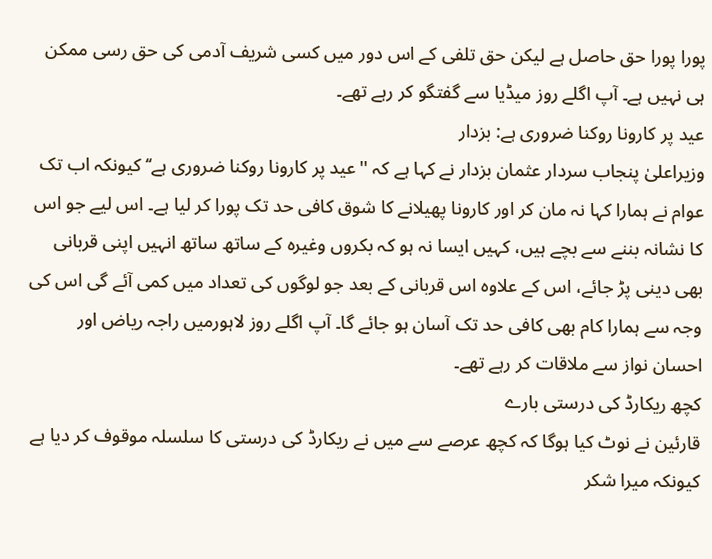پورا پورا حق حاصل ہے لیکن حق تلفی کے اس دور میں کسی شریف آدمی کی حق رسی ممکن ہی نہیں ہے۔ آپ اگلے روز میڈیا سے گفتگو کر رہے تھے۔
عید پر کارونا روکنا ضروری ہے: بزدار
وزیراعلیٰ پنجاب سردار عثمان بزدار نے کہا ہے کہ ''عید پر کارونا روکنا ضروری ہے‘‘ کیونکہ اب تک عوام نے ہمارا کہا نہ مان کر اور کارونا پھیلانے کا شوق کافی حد تک پورا کر لیا ہے۔ اس لیے جو اس کا نشانہ بننے سے بچے ہیں، کہیں ایسا نہ ہو کہ بکروں وغیرہ کے ساتھ ساتھ انہیں اپنی قربانی بھی دینی پڑ جائے، اس کے علاوہ اس قربانی کے بعد جو لوگوں کی تعداد میں کمی آئے گی اس کی وجہ سے ہمارا کام بھی کافی حد تک آسان ہو جائے گا۔ آپ اگلے روز لاہورمیں راجہ ریاض اور احسان نواز سے ملاقات کر رہے تھے۔
کچھ ریکارڈ کی درستی بارے
قارئین نے نوٹ کیا ہوگا کہ کچھ عرصے سے میں نے ریکارڈ کی درستی کا سلسلہ موقوف کر دیا ہے کیونکہ میرا شکر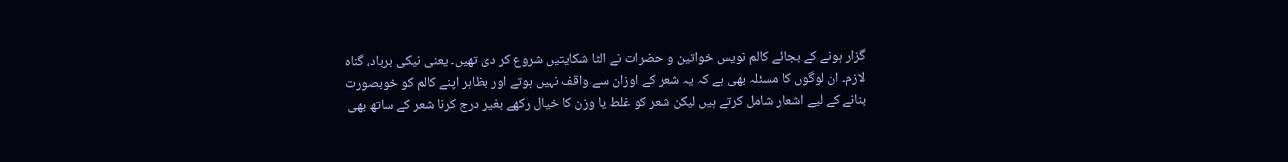گزار ہونے کے بجائے کالم نویس خواتین و حضرات نے الٹا شکایتیں شروع کر دی تھیں۔ یعنی نیکی برباد، گناہ لازم۔ ان لوگوں کا مسئلہ بھی ہے کہ یہ شعر کے اوزان سے واقف نہیں ہوتے اور بظاہر اپنے کالم کو خوبصورت بنانے کے لیے اشعار شامل کرتے ہیں لیکن شعر کو غلط یا وزن کا خیال رکھے بغیر درج کرنا شعر کے ساتھ بھی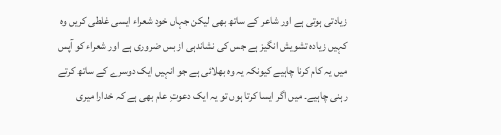زیادتی ہوتی ہے اور شاعر کے ساتھ بھی لیکن جہاں خود شعراء ایسی غلطی کریں وہ کہیں زیادہ تشویش انگیز ہے جس کی نشاندہی از بس ضروری ہے اور شعراء کو آپس میں یہ کام کرنا چاہیے کیونکہ یہ وہ بھلائی ہے جو انہیں ایک دوسرے کے ساتھ کرتے رہنی چاہیے۔ میں اگر ایسا کرتا ہوں تو یہ ایک دعوتِ عام بھی ہے کہ خدارا میری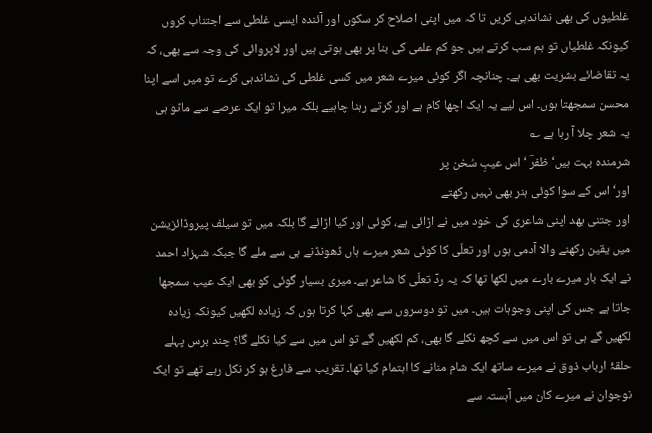غلطیوں کی بھی نشاندہی کریں تا کہ میں اپنی اصلاح کر سکوں اور آئندہ ایسی غلطی سے اجتناب کروں کیونکہ غلطیاں تو ہم سب کرتے ہیں جو کم علمی کی بنا پر بھی ہوتی ہیں اور لاپروائی کی وجہ سے بھی، کہ یہ تقاضائے بشریت بھی ہے۔ چنانچہ اگر کوئی میرے شعر میں کسی غلطی کی نشاندہی کرے تو میں اسے اپنا محسن سمجھتا ہوں۔ اس لیے یہ ایک اچھا کام ہے اور کرتے رہنا چاہیے بلکہ میرا تو ایک عرصے سے ماٹو ہی یہ شعر چلا آ رہا ہے ؎
شرمندہ بہت ہیں‘ ظفرؔ ‘ اس عیبِ سُخن پر
اور‘ اس کے سوا کوئی ہنر بھی نہیں رکھتے
اور جتنی بھد اپنی شاعری کی خود میں نے اڑائی ہے، کوئی اور کیا اڑائے گا بلکہ میں تو سیلف پیروڈائزیشن میں یقین رکھنے والا آدمی ہوں اور تعلّی کا کوئی شعر میرے ہاں ڈھونڈنے ہی سے ملے گا جبکہ شہزاد احمد نے ایک بار میرے بارے میں لکھا تھا کہ یہ ردِّ تعلّی کا شاعر ہے۔ میری بسیار گوئی کو بھی ایک عیب سمجھا جاتا ہے جس کی اپنی وجوہات ہیں۔ میں تو دوسروں سے بھی کہا کرتا ہوں کہ زیادہ لکھیں کیونکہ زیادہ لکھیں گے ہی تو اس میں سے کچھ نکلے گا بھی، کم لکھیں گے تو اس میں سے کیا نکلے گا؟ چند برس پہلے حلقۂ ارباب ذوق نے میرے ساتھ ایک شام منانے کا اہتمام کیا تھا۔ تقریب سے فارغ ہو کر نکل رہے تھے تو ایک نوجوان نے میرے کان میں آہستہ سے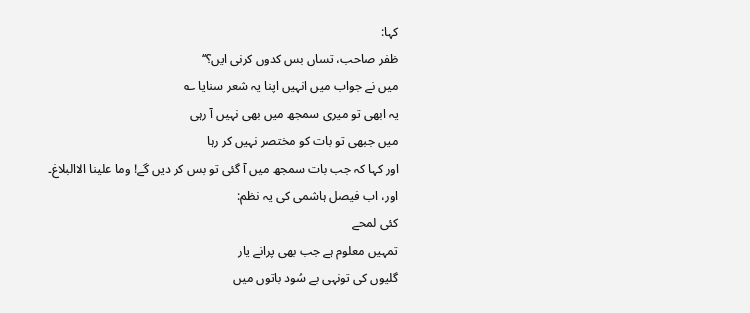کہا:
ظفر صاحب، تساں بس کدوں کرنی ایں؟‘‘
میں نے جواب میں انہیں اپنا یہ شعر سنایا ؎
یہ ابھی تو میری سمجھ میں بھی نہیں آ رہی
میں جبھی تو بات کو مختصر نہیں کر رہا
اور کہا کہ جب بات سمجھ میں آ گئی تو بس کر دیں گے! وما علینا الاالبلاغ۔
اور، اب فیصل ہاشمی کی یہ نظم:
کئی لمحے
تمہیں معلوم ہے جب بھی پرانے یار
گلیوں کی تونہی بے سُود باتوں میں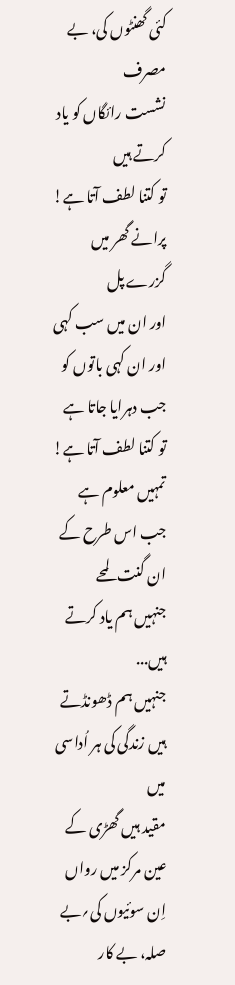کئی گھنٹوں کی، بے مصرف
نشست رائگاں کو یاد کرتے ہیں
تو کتنا لطف آتا ہے!
پرانے گھر میں گزرے پل
اور ان میں سب کہی اور ان کہی باتوں کو
جب دہرایا جاتا ہے
تو کتنا لطف آتا ہے!
تمہیں معلوم ہے
جب اس طرح کے ان گنت لمحے
جنہیں ہم یاد کرتے ہیں...
جنہیں ہم ڈھونڈتے ہیں زندگی کی ہر اُداسی میں
مقید ہیں گھڑی کے عین مرکز میں رواں
اِن سوئیوں کی؍بے صلہ، بے کار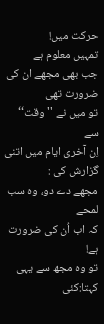حرکت میں!
تمہیں معلوم ہے
جب بھی مجھے ان کی ضرورت تھی
تو میں نے ''وقت‘‘ سے
اِن آخری ایام میں اتنی گزارش کی :
مجھے دے دو، وہ سب لمحے
کہ اب اُن کی ضرورت ہے!
تو وہ مجھ سے یہی کہتا:کئی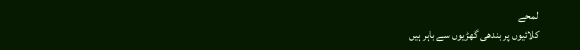لمحے
کلائیوں پر بندھی گھڑیوں سے باہر ہیں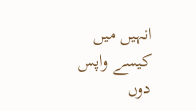انہیں میں کیسے واپس دوں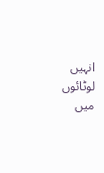انہیں لوٹائوں میں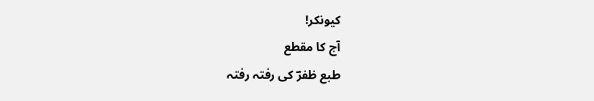کیونکر!
آج کا مقطع
طبع ظفرؔ کی رفتہ رفتہ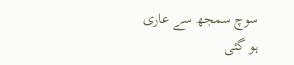سوچ سمجھ سے عاری ہو گئی